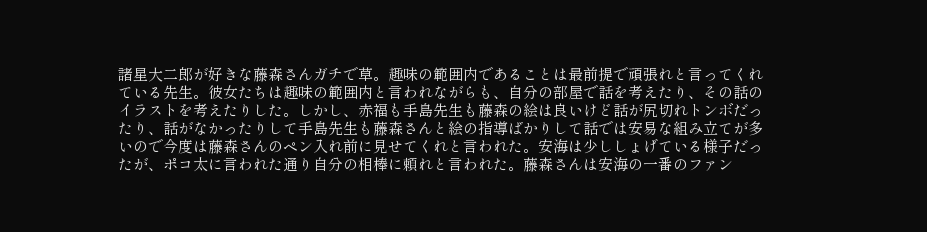諸星大二郎が好きな藤森さんガチで草。趣味の範囲内であることは最前提で頑張れと言ってくれている先生。彼女たちは趣味の範囲内と言われながらも、自分の部屋で話を考えたり、その話のイラストを考えたりした。しかし、赤福も手島先生も藤森の絵は良いけど話が尻切れトンボだったり、話がなかったりして手島先生も藤森さんと絵の指導ばかりして話では安易な組み立てが多いので今度は藤森さんのペン入れ前に見せてくれと言われた。安海は少ししょげている様子だったが、ポコ太に言われた通り自分の相棒に頼れと言われた。藤森さんは安海の一番のファン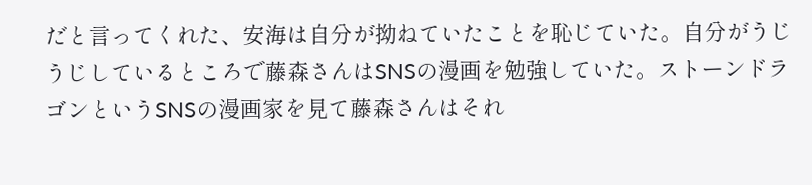だと言ってくれた、安海は自分が拗ねていたことを恥じていた。自分がうじうじしているところで藤森さんはSNSの漫画を勉強していた。ストーンドラゴンというSNSの漫画家を見て藤森さんはそれ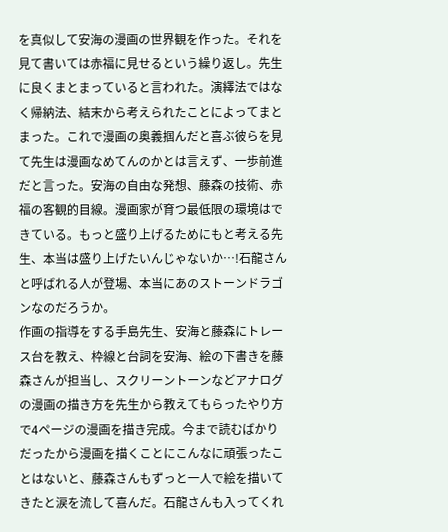を真似して安海の漫画の世界観を作った。それを見て書いては赤福に見せるという繰り返し。先生に良くまとまっていると言われた。演繹法ではなく帰納法、結末から考えられたことによってまとまった。これで漫画の奥義掴んだと喜ぶ彼らを見て先生は漫画なめてんのかとは言えず、一歩前進だと言った。安海の自由な発想、藤森の技術、赤福の客観的目線。漫画家が育つ最低限の環境はできている。もっと盛り上げるためにもと考える先生、本当は盛り上げたいんじゃないか…!石龍さんと呼ばれる人が登場、本当にあのストーンドラゴンなのだろうか。
作画の指導をする手島先生、安海と藤森にトレース台を教え、枠線と台詞を安海、絵の下書きを藤森さんが担当し、スクリーントーンなどアナログの漫画の描き方を先生から教えてもらったやり方で4ページの漫画を描き完成。今まで読むばかりだったから漫画を描くことにこんなに頑張ったことはないと、藤森さんもずっと一人で絵を描いてきたと涙を流して喜んだ。石龍さんも入ってくれ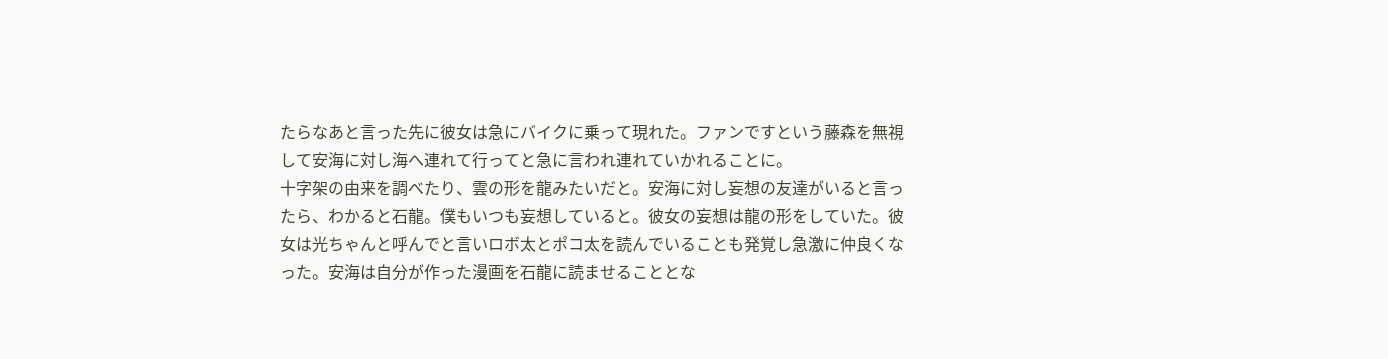たらなあと言った先に彼女は急にバイクに乗って現れた。ファンですという藤森を無視して安海に対し海へ連れて行ってと急に言われ連れていかれることに。
十字架の由来を調べたり、雲の形を龍みたいだと。安海に対し妄想の友達がいると言ったら、わかると石龍。僕もいつも妄想していると。彼女の妄想は龍の形をしていた。彼女は光ちゃんと呼んでと言いロボ太とポコ太を読んでいることも発覚し急激に仲良くなった。安海は自分が作った漫画を石龍に読ませることとな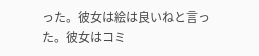った。彼女は絵は良いねと言った。彼女はコミ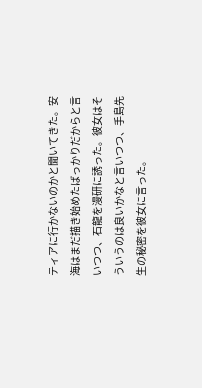ティアに行かないのかと聞いてきた。安海はまだ描き始めたばっかりだからと言いつつ、石龍を漫研に誘った。彼女はそういうのは良いかなと言いつつ、手島先生の秘密を彼女に言った。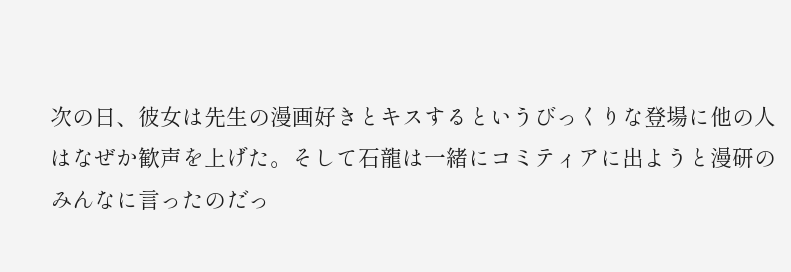次の日、彼女は先生の漫画好きとキスするというびっくりな登場に他の人はなぜか歓声を上げた。そして石龍は一緒にコミティアに出ようと漫研のみんなに言ったのだっ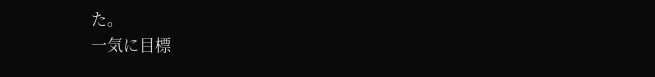た。
一気に目標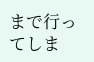まで行ってしま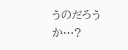うのだろうか…?